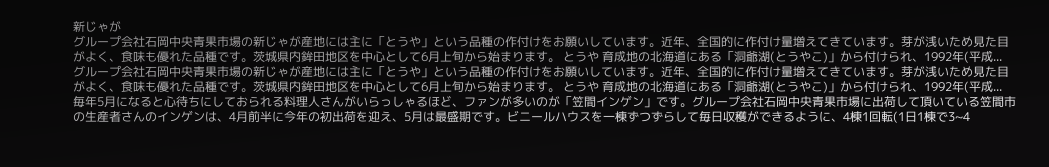新じゃが
グループ会社石岡中央青果市場の新じゃが産地には主に「とうや」という品種の作付けをお願いしています。近年、全国的に作付け量増えてきています。芽が浅いため見た目がよく、食味も優れた品種です。茨城県内鉾田地区を中心として6月上旬から始まります。 とうや 育成地の北海道にある「洞爺湖(とうやこ)」から付けられ、1992年(平成...
グループ会社石岡中央青果市場の新じゃが産地には主に「とうや」という品種の作付けをお願いしています。近年、全国的に作付け量増えてきています。芽が浅いため見た目がよく、食味も優れた品種です。茨城県内鉾田地区を中心として6月上旬から始まります。 とうや 育成地の北海道にある「洞爺湖(とうやこ)」から付けられ、1992年(平成...
毎年5月になると心待ちにしておられる料理人さんがいらっしゃるほど、ファンが多いのが「笠間インゲン」です。グループ会社石岡中央青果市場に出荷して頂いている笠間市の生産者さんのインゲンは、4月前半に今年の初出荷を迎え、5月は最盛期です。ビニールハウスを一棟ずつずらして毎日収穫ができるように、4棟1回転(1日1棟で3~4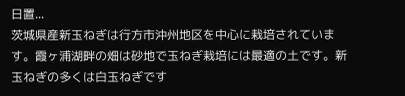日置...
茨城県産新玉ねぎは行方市沖州地区を中心に栽培されています。霞ヶ浦湖畔の畑は砂地で玉ねぎ栽培には最適の土です。新玉ねぎの多くは白玉ねぎです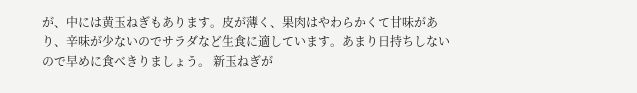が、中には黄玉ねぎもあります。皮が薄く、果肉はやわらかくて甘味があり、辛味が少ないのでサラダなど生食に適しています。あまり日持ちしないので早めに食べきりましょう。 新玉ねぎが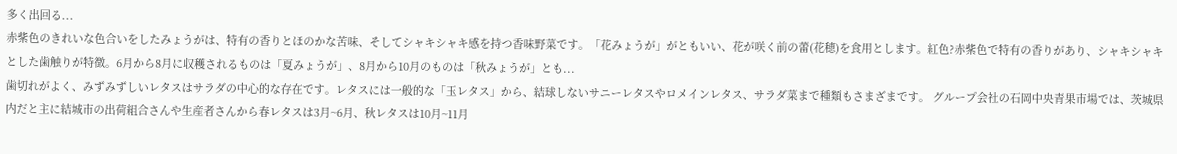多く出回る...
赤紫色のきれいな色合いをしたみょうがは、特有の香りとほのかな苦味、そしてシャキシャキ感を持つ香味野菜です。「花みょうが」がともいい、花が咲く前の蕾(花穂)を食用とします。紅色?赤紫色で特有の香りがあり、シャキシャキとした歯触りが特徴。6月から8月に収穫されるものは「夏みょうが」、8月から10月のものは「秋みょうが」とも...
歯切れがよく、みずみずしいレタスはサラダの中心的な存在です。レタスには一般的な「玉レタス」から、結球しないサニーレタスやロメインレタス、サラダ菜まで種類もさまざまです。 グループ会社の石岡中央青果市場では、茨城県内だと主に結城市の出荷組合さんや生産者さんから春レタスは3月~6月、秋レタスは10月~11月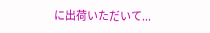に出荷いただいて...